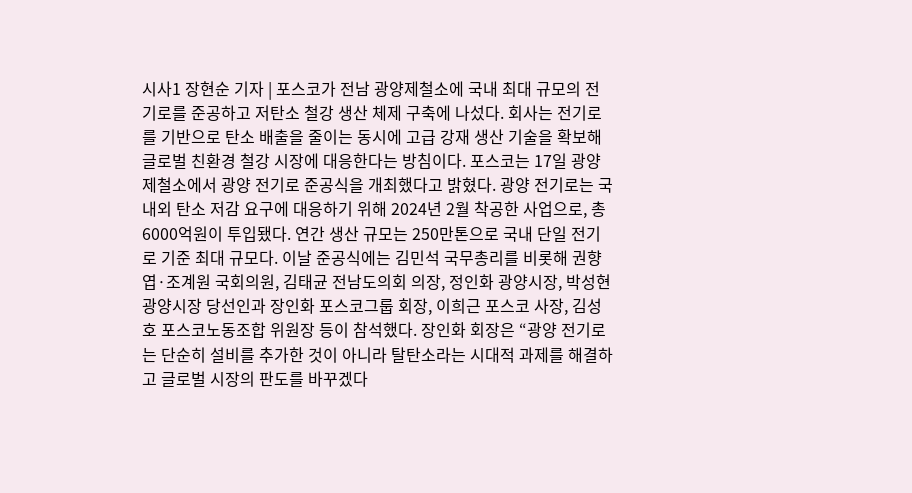시사1 장현순 기자 | 포스코가 전남 광양제철소에 국내 최대 규모의 전기로를 준공하고 저탄소 철강 생산 체제 구축에 나섰다. 회사는 전기로를 기반으로 탄소 배출을 줄이는 동시에 고급 강재 생산 기술을 확보해 글로벌 친환경 철강 시장에 대응한다는 방침이다. 포스코는 17일 광양제철소에서 광양 전기로 준공식을 개최했다고 밝혔다. 광양 전기로는 국내외 탄소 저감 요구에 대응하기 위해 2024년 2월 착공한 사업으로, 총 6000억원이 투입됐다. 연간 생산 규모는 250만톤으로 국내 단일 전기로 기준 최대 규모다. 이날 준공식에는 김민석 국무총리를 비롯해 권향엽·조계원 국회의원, 김태균 전남도의회 의장, 정인화 광양시장, 박성현 광양시장 당선인과 장인화 포스코그룹 회장, 이희근 포스코 사장, 김성호 포스코노동조합 위원장 등이 참석했다. 장인화 회장은 “광양 전기로는 단순히 설비를 추가한 것이 아니라 탈탄소라는 시대적 과제를 해결하고 글로벌 시장의 판도를 바꾸겠다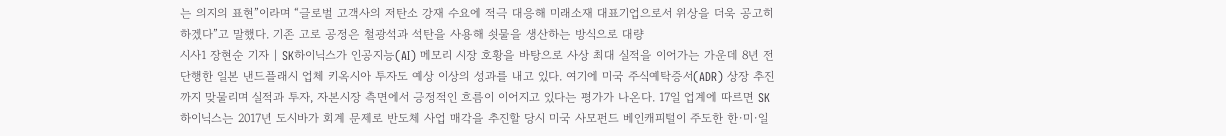는 의지의 표현”이라며 “글로벌 고객사의 저탄소 강재 수요에 적극 대응해 미래소재 대표기업으로서 위상을 더욱 공고히 하겠다”고 말했다. 기존 고로 공정은 철광석과 석탄을 사용해 쇳물을 생산하는 방식으로 대량
시사1 장현순 기자 | SK하이닉스가 인공지능(AI) 메모리 시장 호황을 바탕으로 사상 최대 실적을 이어가는 가운데 8년 전 단행한 일본 낸드플래시 업체 키옥시아 투자도 예상 이상의 성과를 내고 있다. 여기에 미국 주식예탁증서(ADR) 상장 추진까지 맞물리며 실적과 투자, 자본시장 측면에서 긍정적인 흐름이 이어지고 있다는 평가가 나온다. 17일 업계에 따르면 SK하이닉스는 2017년 도시바가 회계 문제로 반도체 사업 매각을 추진할 당시 미국 사모펀드 베인캐피털이 주도한 한·미·일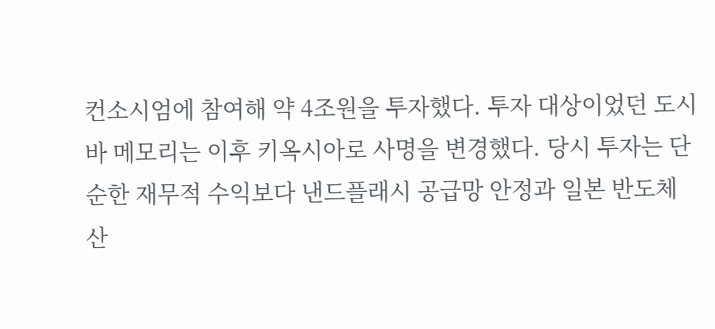컨소시엄에 참여해 약 4조원을 투자했다. 투자 대상이었던 도시바 메모리는 이후 키옥시아로 사명을 변경했다. 당시 투자는 단순한 재무적 수익보다 낸드플래시 공급망 안정과 일본 반도체 산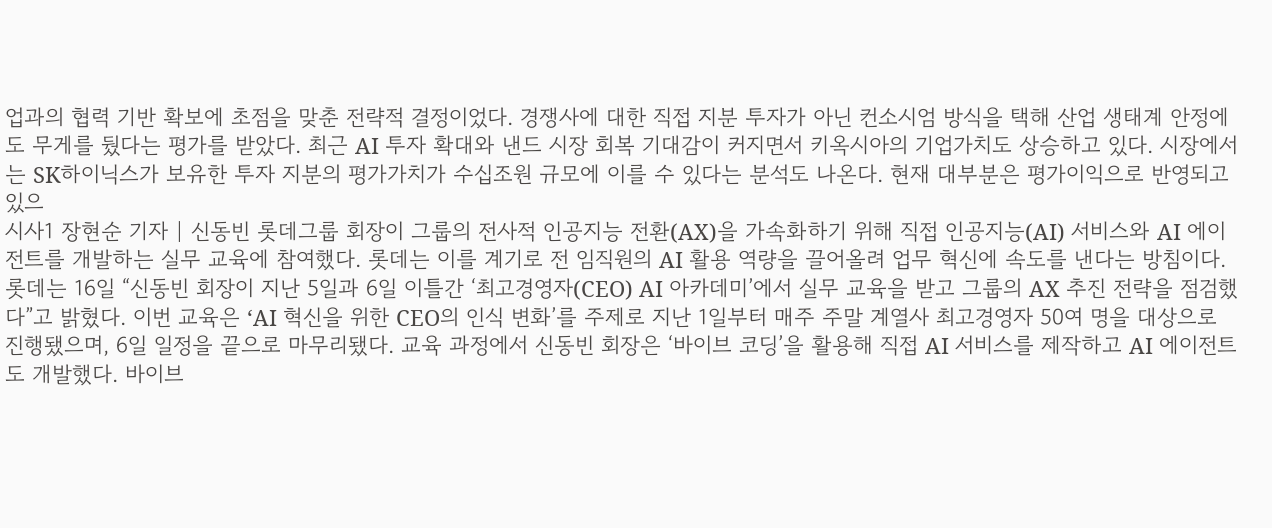업과의 협력 기반 확보에 초점을 맞춘 전략적 결정이었다. 경쟁사에 대한 직접 지분 투자가 아닌 컨소시엄 방식을 택해 산업 생태계 안정에도 무게를 뒀다는 평가를 받았다. 최근 AI 투자 확대와 낸드 시장 회복 기대감이 커지면서 키옥시아의 기업가치도 상승하고 있다. 시장에서는 SK하이닉스가 보유한 투자 지분의 평가가치가 수십조원 규모에 이를 수 있다는 분석도 나온다. 현재 대부분은 평가이익으로 반영되고 있으
시사1 장현순 기자 | 신동빈 롯데그룹 회장이 그룹의 전사적 인공지능 전환(AX)을 가속화하기 위해 직접 인공지능(AI) 서비스와 AI 에이전트를 개발하는 실무 교육에 참여했다. 롯데는 이를 계기로 전 임직원의 AI 활용 역량을 끌어올려 업무 혁신에 속도를 낸다는 방침이다. 롯데는 16일 “신동빈 회장이 지난 5일과 6일 이틀간 ‘최고경영자(CEO) AI 아카데미’에서 실무 교육을 받고 그룹의 AX 추진 전략을 점검했다”고 밝혔다. 이번 교육은 ‘AI 혁신을 위한 CEO의 인식 변화’를 주제로 지난 1일부터 매주 주말 계열사 최고경영자 50여 명을 대상으로 진행됐으며, 6일 일정을 끝으로 마무리됐다. 교육 과정에서 신동빈 회장은 ‘바이브 코딩’을 활용해 직접 AI 서비스를 제작하고 AI 에이전트도 개발했다. 바이브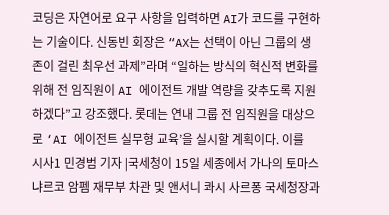코딩은 자연어로 요구 사항을 입력하면 AI가 코드를 구현하는 기술이다. 신동빈 회장은 “AX는 선택이 아닌 그룹의 생존이 걸린 최우선 과제”라며 “일하는 방식의 혁신적 변화를 위해 전 임직원이 AI 에이전트 개발 역량을 갖추도록 지원하겠다”고 강조했다. 롯데는 연내 그룹 전 임직원을 대상으로 ‘AI 에이전트 실무형 교육’을 실시할 계획이다. 이를
시사1 민경범 기자 |국세청이 15일 세종에서 가나의 토마스 냐르코 암펨 재무부 차관 및 앤서니 콰시 사르퐁 국세청장과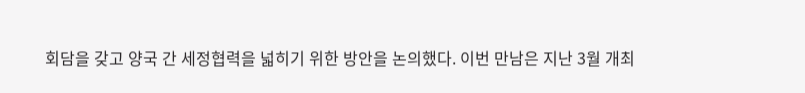회담을 갖고 양국 간 세정협력을 넓히기 위한 방안을 논의했다. 이번 만남은 지난 3월 개최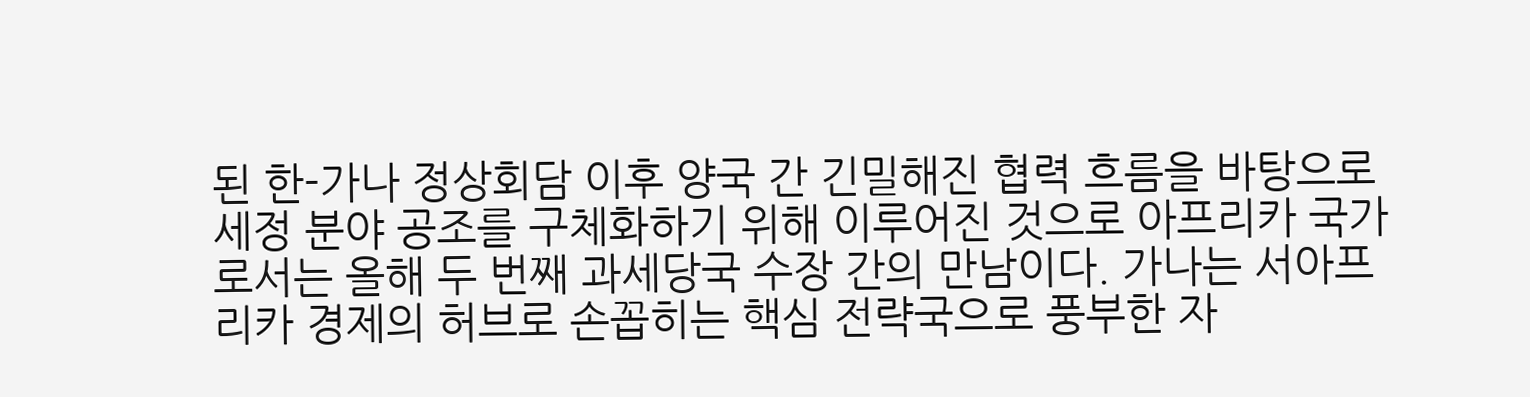된 한-가나 정상회담 이후 양국 간 긴밀해진 협력 흐름을 바탕으로 세정 분야 공조를 구체화하기 위해 이루어진 것으로 아프리카 국가로서는 올해 두 번째 과세당국 수장 간의 만남이다. 가나는 서아프리카 경제의 허브로 손꼽히는 핵심 전략국으로 풍부한 자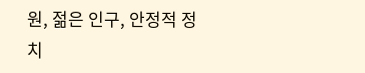원, 젊은 인구, 안정적 정치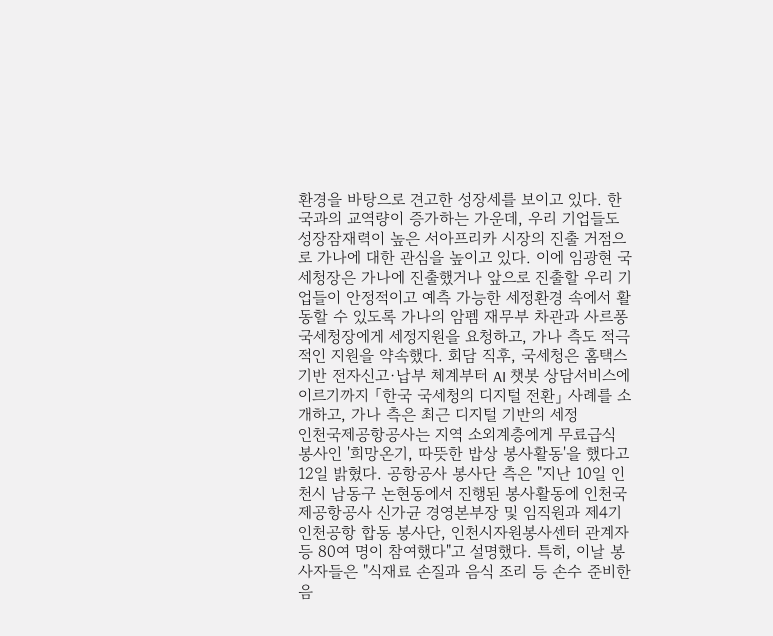환경을 바탕으로 견고한 성장세를 보이고 있다. 한국과의 교역량이 증가하는 가운데, 우리 기업들도 성장잠재력이 높은 서아프리카 시장의 진출 거점으로 가나에 대한 관심을 높이고 있다. 이에 임광현 국세청장은 가나에 진출했거나 앞으로 진출할 우리 기업들이 안정적이고 예측 가능한 세정환경 속에서 활동할 수 있도록 가나의 암펨 재무부 차관과 사르퐁 국세청장에게 세정지원을 요청하고, 가나 측도 적극적인 지원을 약속했다. 회담 직후, 국세청은 홈택스 기반 전자신고·납부 체계부터 AI 챗봇 상담서비스에 이르기까지 「한국 국세청의 디지털 전환」 사례를 소개하고, 가나 측은 최근 디지털 기반의 세정
인천국제공항공사는 지역 소외계층에게 무료급식 봉사인 '희망온기, 따뜻한 밥상 봉사활동'을 했다고 12일 밝혔다. 공항공사 봉사단 측은 "지난 10일 인천시 남동구 논현동에서 진행된 봉사활동에 인천국제공항공사 신가균 경영본부장 및 임직원과 제4기 인천공항 합동 봉사단, 인천시자원봉사센터 관계자 등 80여 명이 참여했다"고 설명했다. 특히, 이날 봉사자들은 "식재료 손질과 음식 조리 등 손수 준비한 음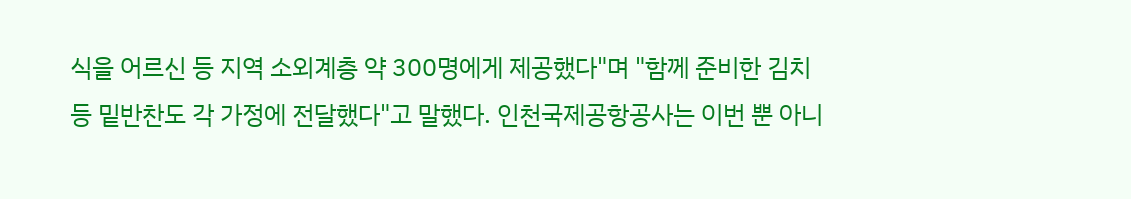식을 어르신 등 지역 소외계층 약 300명에게 제공했다"며 "함께 준비한 김치 등 밑반찬도 각 가정에 전달했다"고 말했다. 인천국제공항공사는 이번 뿐 아니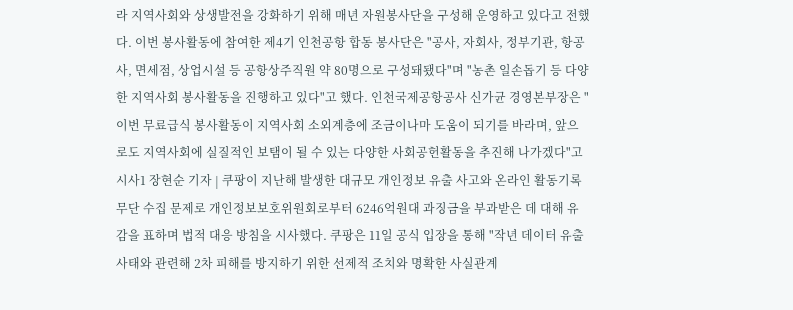라 지역사회와 상생발전을 강화하기 위해 매년 자원봉사단을 구성해 운영하고 있다고 전했다. 이번 봉사활동에 참여한 제4기 인천공항 합동 봉사단은 "공사, 자회사, 정부기관, 항공사, 면세점, 상업시설 등 공항상주직원 약 80명으로 구성돼됐다"며 "농촌 일손돕기 등 다양한 지역사회 봉사활동을 진행하고 있다"고 했다. 인천국제공항공사 신가균 경영본부장은 "이번 무료급식 봉사활동이 지역사회 소외계층에 조금이나마 도움이 되기를 바라며, 앞으로도 지역사회에 실질적인 보탬이 될 수 있는 다양한 사회공헌활동을 추진해 나가겠다"고
시사1 장현순 기자 | 쿠팡이 지난해 발생한 대규모 개인정보 유출 사고와 온라인 활동기록 무단 수집 문제로 개인정보보호위원회로부터 6246억원대 과징금을 부과받은 데 대해 유감을 표하며 법적 대응 방침을 시사했다. 쿠팡은 11일 공식 입장을 통해 "작년 데이터 유출 사태와 관련해 2차 피해를 방지하기 위한 선제적 조치와 명확한 사실관계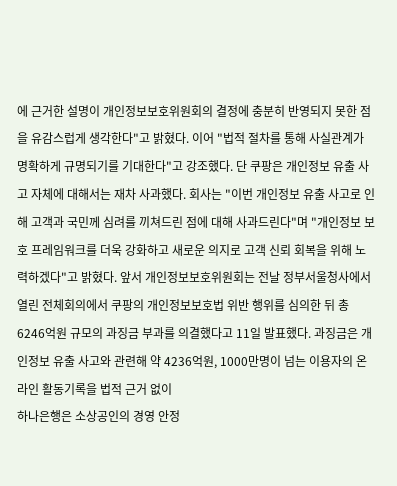에 근거한 설명이 개인정보보호위원회의 결정에 충분히 반영되지 못한 점을 유감스럽게 생각한다"고 밝혔다. 이어 "법적 절차를 통해 사실관계가 명확하게 규명되기를 기대한다"고 강조했다. 단 쿠팡은 개인정보 유출 사고 자체에 대해서는 재차 사과했다. 회사는 "이번 개인정보 유출 사고로 인해 고객과 국민께 심려를 끼쳐드린 점에 대해 사과드린다"며 "개인정보 보호 프레임워크를 더욱 강화하고 새로운 의지로 고객 신뢰 회복을 위해 노력하겠다"고 밝혔다. 앞서 개인정보보호위원회는 전날 정부서울청사에서 열린 전체회의에서 쿠팡의 개인정보보호법 위반 행위를 심의한 뒤 총 6246억원 규모의 과징금 부과를 의결했다고 11일 발표했다. 과징금은 개인정보 유출 사고와 관련해 약 4236억원, 1000만명이 넘는 이용자의 온라인 활동기록을 법적 근거 없이
하나은행은 소상공인의 경영 안정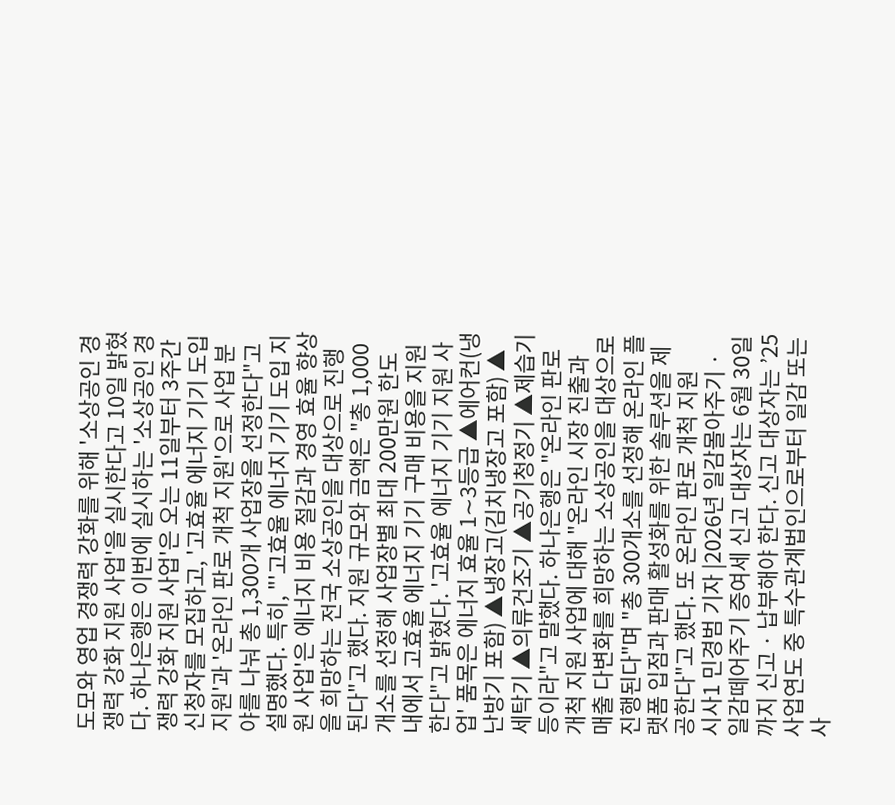도모와 영업 경쟁력 강화를 위해 '소상공인 경쟁력 강화 지원 사업'을 실시한다고 10일 밝혔다. 하나은행은 이번에 실시하는 '소상공인 경쟁력 강화 지원 사업'은 오는 11일부터 3주간 신청자를 모집하고, '고효율 에너지 기기 도입 지원'과 '온라인 판로 개척 지원'으로 사업 분야를 나눠 총 1,300개 사업장을 선정한다"고 설명했다. 특히, "'고효율 에너지 기기 도입 지원 사업'은 에너지 비용 절감과 경영 효율 향상을 희망하는 전국 소상공인을 대상으로 진행된다"고 했다. 지원 규모와 금액은 "총 1,000개소를 선정해 사업장별 최대 200만원 한도 내에서 고효율 에너지 기기 구매 비용을 지원한다"고 밝혔다. '고효율 에너지 기기 지원 사업' 품목은 에너지 효율 1∼3등급 ▲에어컨(냉난방기 포함) ▲냉장고(김치냉장고 포함) ▲세탁기 ▲의류건조기 ▲공기청정기 ▲제습기 등이라"고 말했다. 하나은행은 "온라인 판로 개척 지원 사업에 대해 "온라인 시장 진출과 매출 다변화를 희망하는 소상공인을 대상으로 진행된다"며 "총 300개소를 선정해 온라인 플랫폼 입점과 판매 활성화를 위한 솔루션을 제공한다"고 했다. 또 온라인 판로 개척 지원
시사1 민경범 기자 |2026년 일감몰아주기 · 일감떼어주기 증여세 신고 대상자는 6월 30일까지 신고 · 납부해야 한다. 신고 대상자는 ’25 사업연도 중 특수관계법인으로부터 일감 또는 사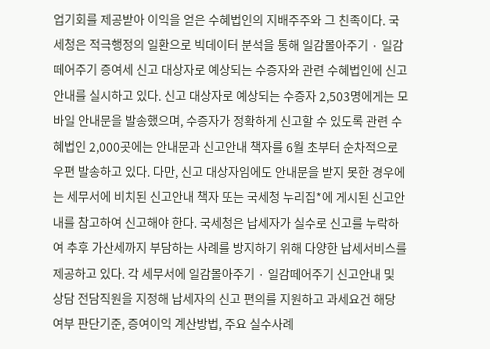업기회를 제공받아 이익을 얻은 수혜법인의 지배주주와 그 친족이다. 국세청은 적극행정의 일환으로 빅데이터 분석을 통해 일감몰아주기 · 일감떼어주기 증여세 신고 대상자로 예상되는 수증자와 관련 수혜법인에 신고안내를 실시하고 있다. 신고 대상자로 예상되는 수증자 2,503명에게는 모바일 안내문을 발송했으며, 수증자가 정확하게 신고할 수 있도록 관련 수혜법인 2,000곳에는 안내문과 신고안내 책자를 6월 초부터 순차적으로 우편 발송하고 있다. 다만, 신고 대상자임에도 안내문을 받지 못한 경우에는 세무서에 비치된 신고안내 책자 또는 국세청 누리집*에 게시된 신고안내를 참고하여 신고해야 한다. 국세청은 납세자가 실수로 신고를 누락하여 추후 가산세까지 부담하는 사례를 방지하기 위해 다양한 납세서비스를 제공하고 있다. 각 세무서에 일감몰아주기 · 일감떼어주기 신고안내 및 상담 전담직원을 지정해 납세자의 신고 편의를 지원하고 과세요건 해당 여부 판단기준, 증여이익 계산방법, 주요 실수사례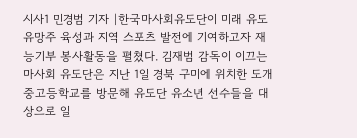시사1 민경범 기자 |한국마사회유도단이 미래 유도 유망주 육성과 지역 스포츠 발전에 기여하고자 재능기부 봉사활동을 펼쳤다. 김재범 감독이 이끄는 마사회 유도단은 지난 1일 경북 구미에 위치한 도개중고등학교를 방문해 유도단 유소년 선수들을 대상으로 일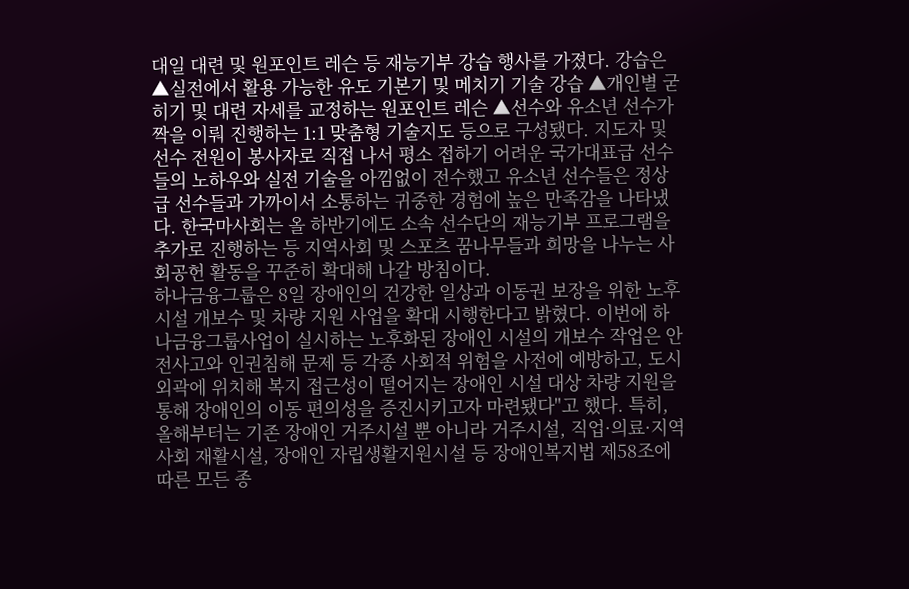대일 대련 및 원포인트 레슨 등 재능기부 강습 행사를 가졌다. 강습은 ▲실전에서 활용 가능한 유도 기본기 및 메치기 기술 강습 ▲개인별 굳히기 및 대련 자세를 교정하는 원포인트 레슨 ▲선수와 유소년 선수가 짝을 이뤄 진행하는 1:1 맞춤형 기술지도 등으로 구성됐다. 지도자 및 선수 전원이 봉사자로 직접 나서 평소 접하기 어려운 국가대표급 선수들의 노하우와 실전 기술을 아낌없이 전수했고 유소년 선수들은 정상급 선수들과 가까이서 소통하는 귀중한 경험에 높은 만족감을 나타냈다. 한국마사회는 올 하반기에도 소속 선수단의 재능기부 프로그램을 추가로 진행하는 등 지역사회 및 스포츠 꿈나무들과 희망을 나누는 사회공헌 활동을 꾸준히 확대해 나갈 방침이다.
하나금융그룹은 8일 장애인의 건강한 일상과 이동권 보장을 위한 노후시설 개보수 및 차량 지원 사업을 확대 시행한다고 밝혔다. 이번에 하나금융그룹사업이 실시하는 노후화된 장애인 시설의 개보수 작업은 안전사고와 인권침해 문제 등 각종 사회적 위험을 사전에 예방하고, 도시 외곽에 위치해 복지 접근성이 떨어지는 장애인 시설 대상 차량 지원을 통해 장애인의 이동 편의성을 증진시키고자 마련됐다"고 했다. 특히, 올해부터는 기존 장애인 거주시설 뿐 아니라 거주시설, 직업·의료·지역사회 재활시설, 장애인 자립생활지원시설 등 장애인복지법 제58조에 따른 모든 종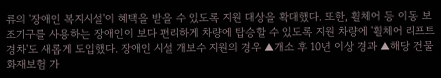류의 '장애인 복지시설'이 혜택을 받을 수 있도록 지원 대상을 확대했다. 또한, 휠체어 등 이동 보조기구를 사용하는 장애인이 보다 편리하게 차량에 탑승할 수 있도록 지원 차량에 '휠체어 리프트 경차'도 새롭게 도입했다. 장애인 시설 개보수 지원의 경우 ▲개소 후 10년 이상 경과 ▲해당 건물 화재보험 가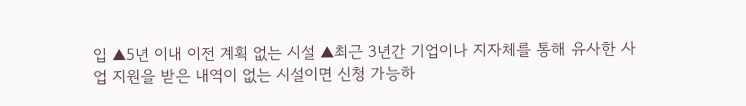입 ▲5년 이내 이전 계획 없는 시설 ▲최근 3년간 기업이나 지자체를 통해 유사한 사업 지원을 받은 내역이 없는 시설이면 신청 가능하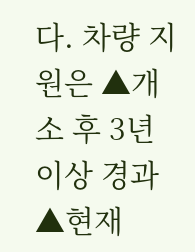다. 차량 지원은 ▲개소 후 3년 이상 경과 ▲현재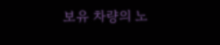보유 차량의 노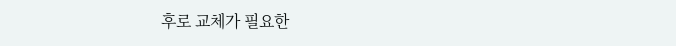후로 교체가 필요한